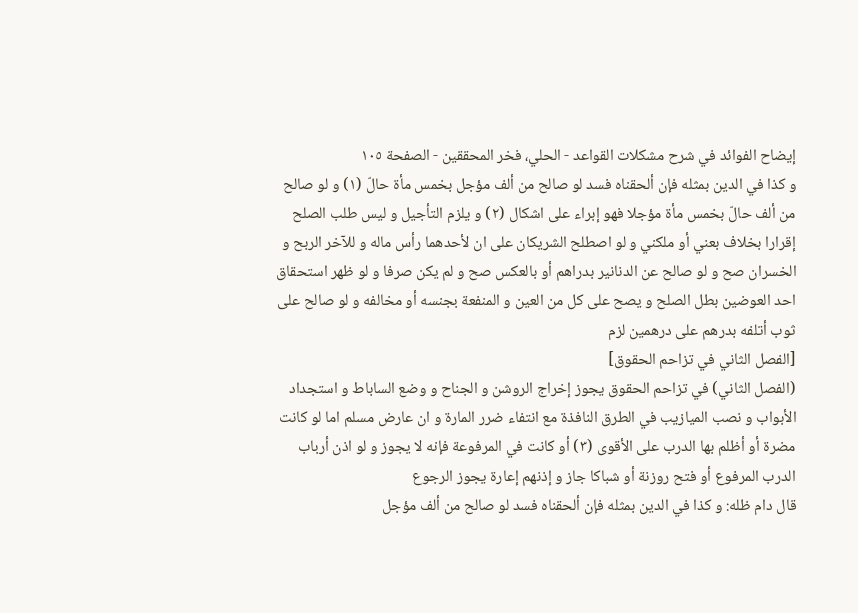إيضاح الفوائد في شرح مشكلات القواعد - الحلي، فخر المحققين - الصفحة ١٠٥
و كذا في الدين بمثله فإن ألحقناه فسد لو صالح من ألف مؤجل بخمس مأة حالّ (١) و لو صالح من ألف حالّ بخمس مأة مؤجلا فهو إبراء على اشكال (٢) و يلزم التأجيل و ليس طلب الصلح إقرارا بخلاف بعني أو ملكني و لو اصطلح الشريكان على ان لأحدهما رأس ماله و للآخر الربح و الخسران صح و لو صالح عن الدنانير بدراهم أو بالعكس صح و لم يكن صرفا و لو ظهر استحقاق احد العوضين بطل الصلح و يصح على كل من العين و المنفعة بجنسه أو مخالفه و لو صالح على ثوب أتلفه بدرهم على درهمين لزم
[الفصل الثاني في تزاحم الحقوق]
(الفصل الثاني) في تزاحم الحقوق يجوز إخراج الروشن و الجناح و وضع الساباط و استجداد الأبواب و نصب الميازيب في الطرق النافذة مع انتفاء ضرر المارة و ان عارض مسلم اما لو كانت مضرة أو أظلم بها الدرب على الأقوى (٣) أو كانت في المرفوعة فإنه لا يجوز و لو اذن أرباب الدرب المرفوع أو فتح روزنة أو شباكا جاز و إذنهم إعارة يجوز الرجوع
قال دام ظله: و كذا في الدين بمثله فإن ألحقناه فسد لو صالح من ألف مؤجل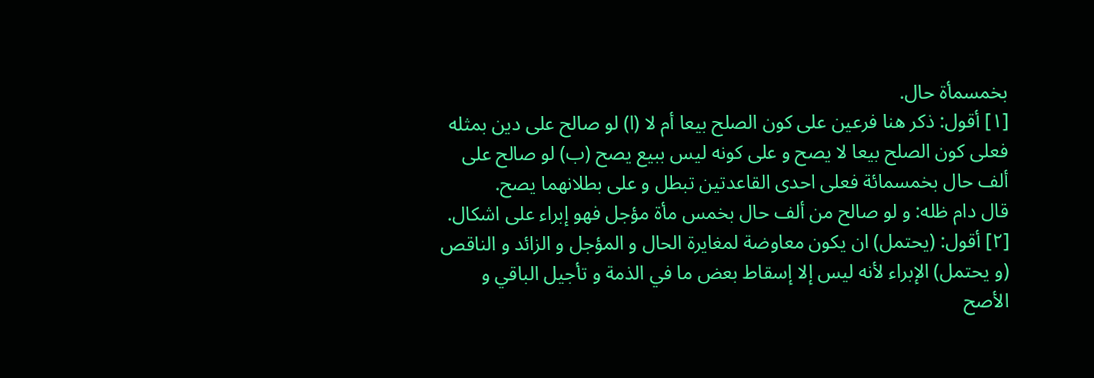بخمسمأة حال.
[١] أقول: ذكر هنا فرعين على كون الصلح بيعا أم لا (ا) لو صالح على دين بمثله فعلى كون الصلح بيعا لا يصح و على كونه ليس ببيع يصح (ب) لو صالح على ألف حال بخمسمائة فعلى احدى القاعدتين تبطل و على بطلانهما يصح.
قال دام ظله: و لو صالح من ألف حال بخمس مأة مؤجل فهو إبراء على اشكال.
[٢] أقول: (يحتمل) ان يكون معاوضة لمغايرة الحال و المؤجل و الزائد و الناقص (و يحتمل) الإبراء لأنه ليس إلا إسقاط بعض ما في الذمة و تأجيل الباقي و الأصح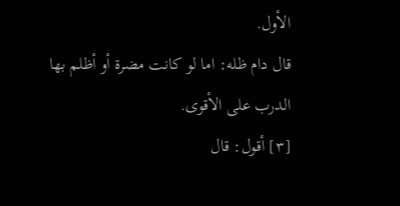الأول.
قال دام ظله: اما لو كانت مضرة أو أظلم بها الدرب على الأقوى.
[٣] أقول: قال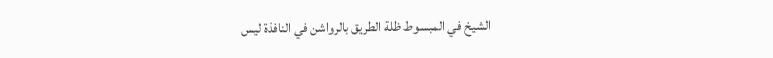الشيخ في المبسوط ظلة الطريق بالرواشن في النافذة ليس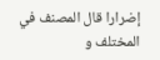إضرارا قال المصنف في المختلف و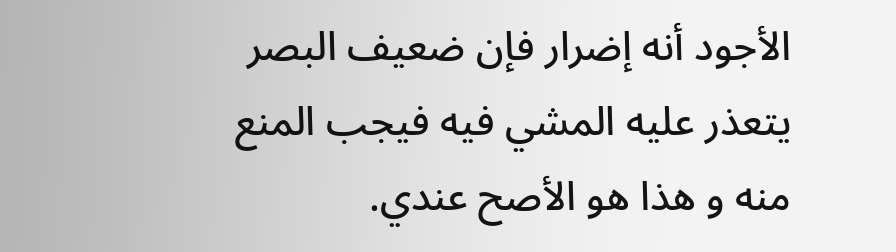الأجود أنه إضرار فإن ضعيف البصر يتعذر عليه المشي فيه فيجب المنع منه و هذا هو الأصح عندي.